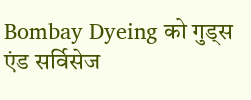Bombay Dyeing को गुड्स एंड सर्विसेज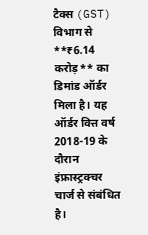टैक्स (GST) विभाग से **₹6.14 करोड़** का डिमांड ऑर्डर मिला है। यह ऑर्डर वित्त वर्ष 2018-19 के दौरान इंफ्रास्ट्रक्चर चार्ज से संबंधित है।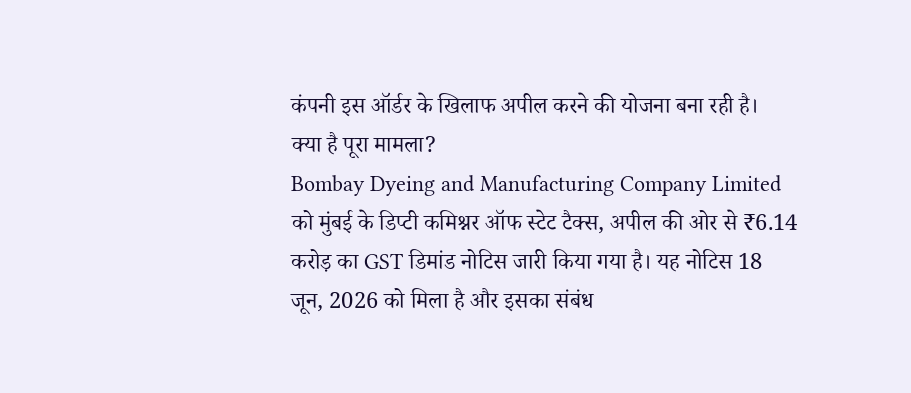कंपनी इस ऑर्डर के खिलाफ अपील करने की योजना बना रही है।
क्या है पूरा मामला?
Bombay Dyeing and Manufacturing Company Limited को मुंबई के डिप्टी कमिश्नर ऑफ स्टेट टैक्स, अपील की ओर से ₹6.14 करोड़ का GST डिमांड नोटिस जारी किया गया है। यह नोटिस 18 जून, 2026 को मिला है और इसका संबंध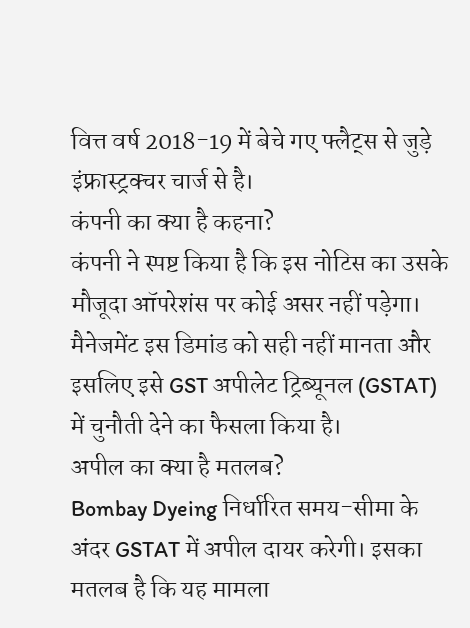वित्त वर्ष 2018-19 में बेचे गए फ्लैट्स से जुड़े इंफ्रास्ट्रक्चर चार्ज से है।
कंपनी का क्या है कहना?
कंपनी ने स्पष्ट किया है कि इस नोटिस का उसके मौजूदा ऑपरेशंस पर कोई असर नहीं पड़ेगा। मैनेजमेंट इस डिमांड को सही नहीं मानता और इसलिए इसे GST अपीलेट ट्रिब्यूनल (GSTAT) में चुनौती देने का फैसला किया है।
अपील का क्या है मतलब?
Bombay Dyeing निर्धारित समय-सीमा के अंदर GSTAT में अपील दायर करेगी। इसका मतलब है कि यह मामला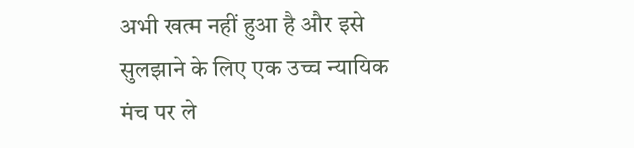अभी खत्म नहीं हुआ है और इसे सुलझाने के लिए एक उच्च न्यायिक मंच पर ले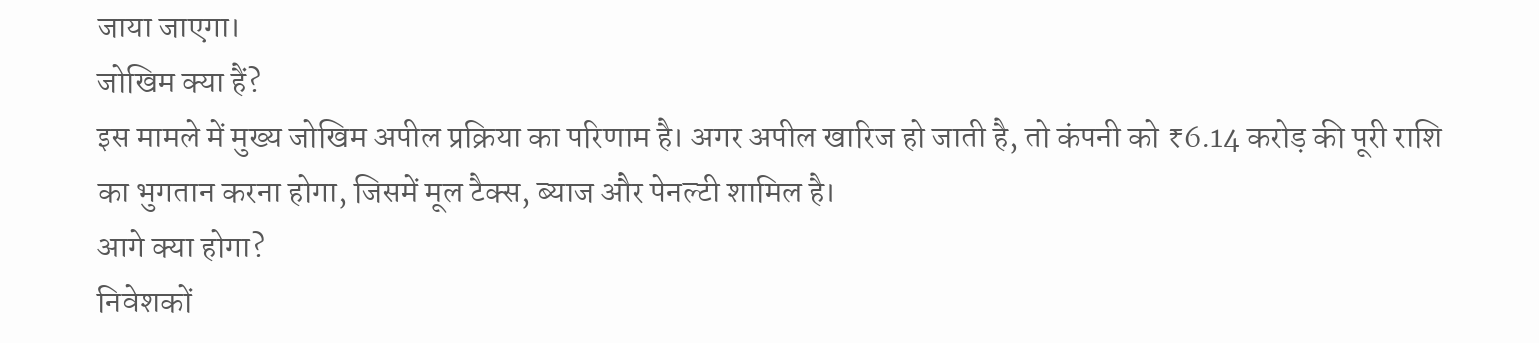जाया जाएगा।
जोखिम क्या हैं?
इस मामले में मुख्य जोखिम अपील प्रक्रिया का परिणाम है। अगर अपील खारिज हो जाती है, तो कंपनी को ₹6.14 करोड़ की पूरी राशि का भुगतान करना होगा, जिसमें मूल टैक्स, ब्याज और पेनल्टी शामिल है।
आगे क्या होगा?
निवेशकों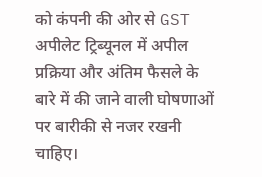को कंपनी की ओर से GST अपीलेट ट्रिब्यूनल में अपील प्रक्रिया और अंतिम फैसले के बारे में की जाने वाली घोषणाओं पर बारीकी से नजर रखनी चाहिए।